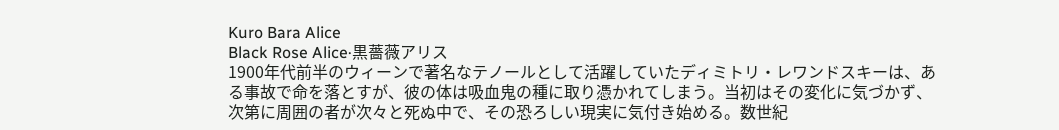Kuro Bara Alice
Black Rose Alice·黒薔薇アリス
1900年代前半のウィーンで著名なテノールとして活躍していたディミトリ・レワンドスキーは、ある事故で命を落とすが、彼の体は吸血鬼の種に取り憑かれてしまう。当初はその変化に気づかず、次第に周囲の者が次々と死ぬ中で、その恐ろしい現実に気付き始める。数世紀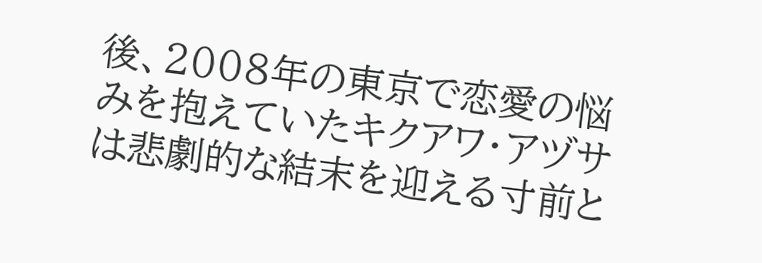後、2008年の東京で恋愛の悩みを抱えていたキクアワ・アヅサは悲劇的な結末を迎える寸前と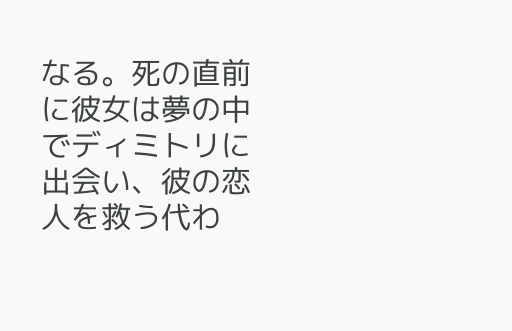なる。死の直前に彼女は夢の中でディミトリに出会い、彼の恋人を救う代わ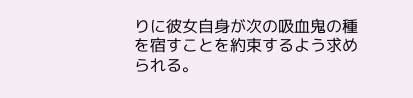りに彼女自身が次の吸血鬼の種を宿すことを約束するよう求められる。